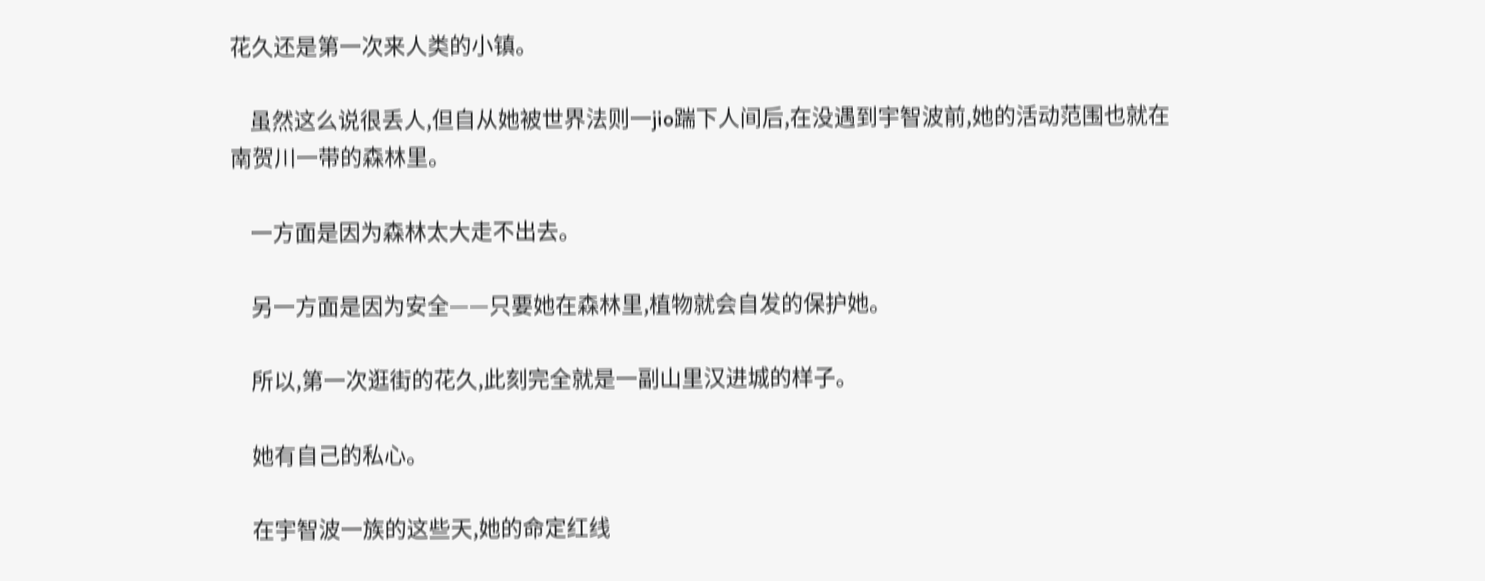花久还是第一次来人类的小镇。

    虽然这么说很丢人,但自从她被世界法则一jio踹下人间后,在没遇到宇智波前,她的活动范围也就在南贺川一带的森林里。

    一方面是因为森林太大走不出去。

    另一方面是因为安全——只要她在森林里,植物就会自发的保护她。

    所以,第一次逛街的花久,此刻完全就是一副山里汉进城的样子。

    她有自己的私心。

    在宇智波一族的这些天,她的命定红线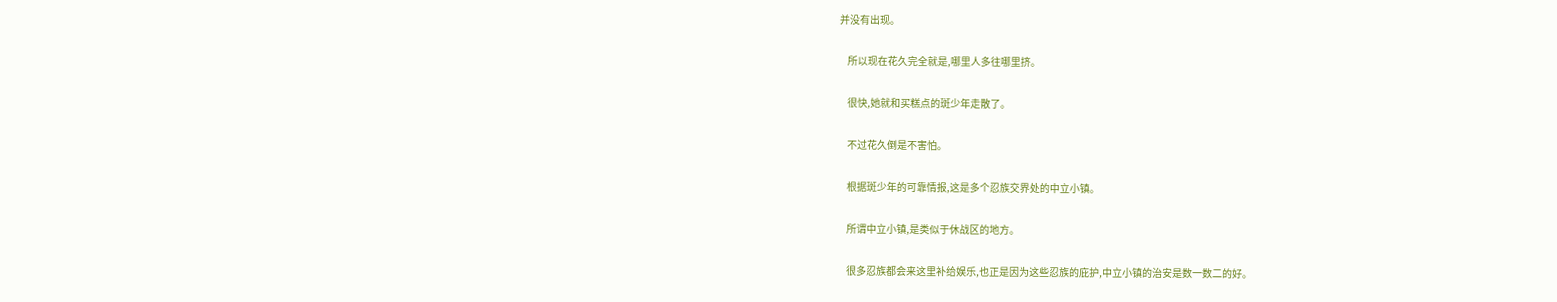并没有出现。

    所以现在花久完全就是,哪里人多往哪里挤。

    很快,她就和买糕点的斑少年走散了。

    不过花久倒是不害怕。

    根据斑少年的可靠情报,这是多个忍族交界处的中立小镇。

    所谓中立小镇,是类似于休战区的地方。

    很多忍族都会来这里补给娱乐,也正是因为这些忍族的庇护,中立小镇的治安是数一数二的好。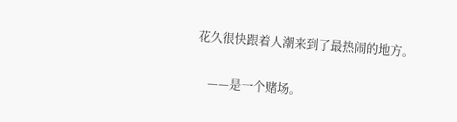花久很快跟着人潮来到了最热闹的地方。

    ——是一个赌场。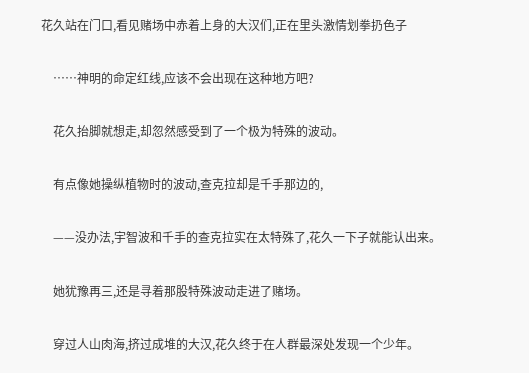花久站在门口,看见赌场中赤着上身的大汉们,正在里头激情划拳扔色子

    ……神明的命定红线,应该不会出现在这种地方吧?

    花久抬脚就想走,却忽然感受到了一个极为特殊的波动。

    有点像她操纵植物时的波动,查克拉却是千手那边的,

    ——没办法,宇智波和千手的查克拉实在太特殊了,花久一下子就能认出来。

    她犹豫再三,还是寻着那股特殊波动走进了赌场。

    穿过人山肉海,挤过成堆的大汉,花久终于在人群最深处发现一个少年。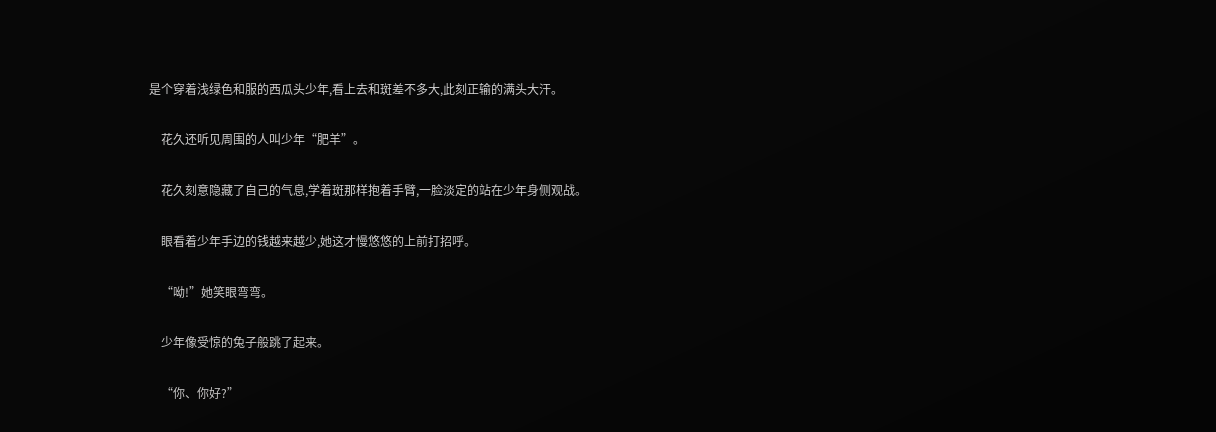是个穿着浅绿色和服的西瓜头少年,看上去和斑差不多大,此刻正输的满头大汗。

    花久还听见周围的人叫少年“肥羊”。

    花久刻意隐藏了自己的气息,学着斑那样抱着手臂,一脸淡定的站在少年身侧观战。

    眼看着少年手边的钱越来越少,她这才慢悠悠的上前打招呼。

    “呦!”她笑眼弯弯。

    少年像受惊的兔子般跳了起来。

    “你、你好?”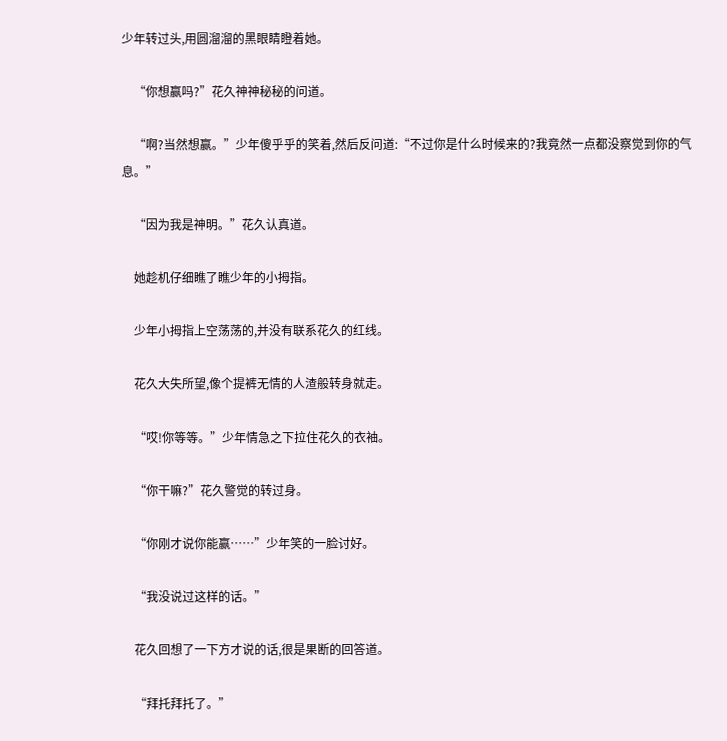少年转过头,用圆溜溜的黑眼睛瞪着她。

    “你想赢吗?”花久神神秘秘的问道。

    “啊?当然想赢。”少年傻乎乎的笑着,然后反问道:“不过你是什么时候来的?我竟然一点都没察觉到你的气息。”

    “因为我是神明。”花久认真道。

    她趁机仔细瞧了瞧少年的小拇指。

    少年小拇指上空荡荡的,并没有联系花久的红线。

    花久大失所望,像个提裤无情的人渣般转身就走。

    “哎!你等等。”少年情急之下拉住花久的衣袖。

    “你干嘛?”花久警觉的转过身。

    “你刚才说你能赢……”少年笑的一脸讨好。

    “我没说过这样的话。”

    花久回想了一下方才说的话,很是果断的回答道。

    “拜托拜托了。”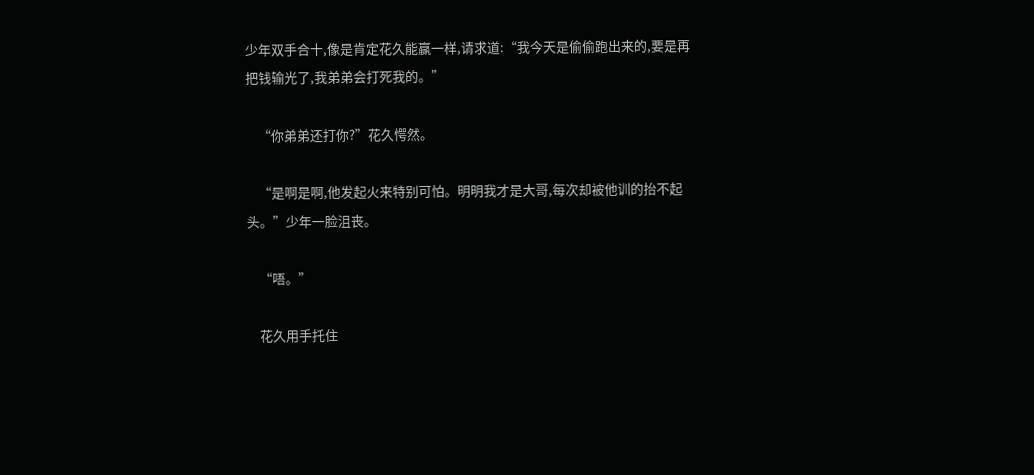少年双手合十,像是肯定花久能赢一样,请求道:“我今天是偷偷跑出来的,要是再把钱输光了,我弟弟会打死我的。”

    “你弟弟还打你?”花久愕然。

    “是啊是啊,他发起火来特别可怕。明明我才是大哥,每次却被他训的抬不起头。”少年一脸沮丧。

    “唔。”

    花久用手托住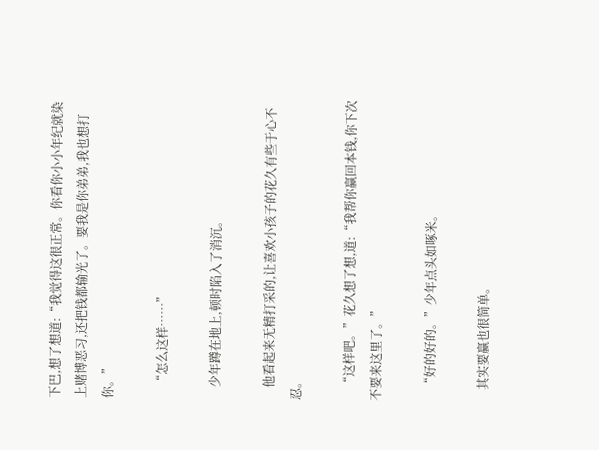下巴,想了想道:“我觉得这很正常。你看你小小年纪就染上赌博恶习,还把钱都输光了。要我是你弟弟,我也想打你。”

    “怎么这样……”

    少年蹲在地上,顿时陷入了消沉。

    他看起来无精打采的,让喜欢小孩子的花久有些于心不忍。

    “这样吧。”花久想了想,道:“我帮你赢回本钱,你下次不要来这里了。”

    “好的好的。”少年点头如啄米。

    其实要赢也很简单。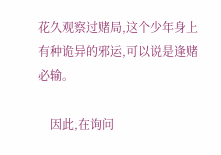花久观察过赌局,这个少年身上有种诡异的邪运,可以说是逢赌必输。

    因此,在询问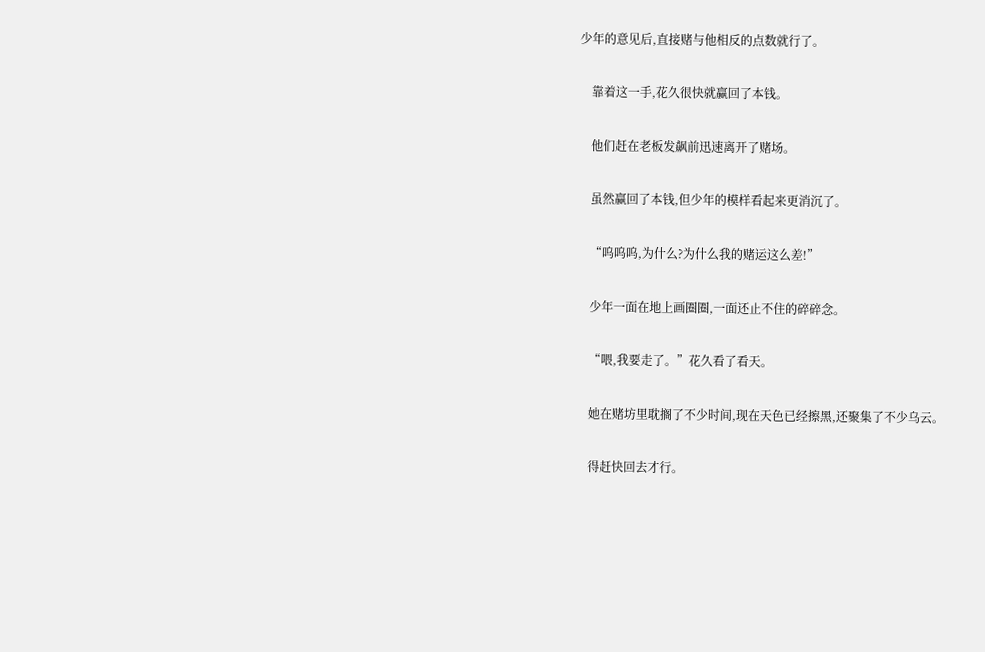少年的意见后,直接赌与他相反的点数就行了。

    靠着这一手,花久很快就赢回了本钱。

    他们赶在老板发飙前迅速离开了赌场。

    虽然赢回了本钱,但少年的模样看起来更消沉了。

    “呜呜呜,为什么?为什么我的赌运这么差!”

    少年一面在地上画圈圈,一面还止不住的碎碎念。

    “喂,我要走了。”花久看了看天。

    她在赌坊里耽搁了不少时间,现在天色已经擦黑,还聚集了不少乌云。

    得赶快回去才行。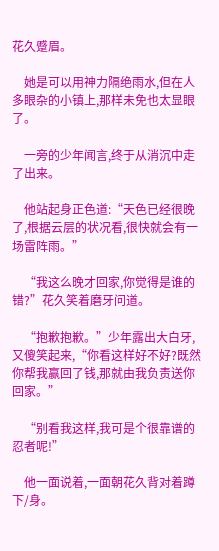花久蹙眉。

    她是可以用神力隔绝雨水,但在人多眼杂的小镇上,那样未免也太显眼了。

    一旁的少年闻言,终于从消沉中走了出来。

    他站起身正色道:“天色已经很晚了,根据云层的状况看,很快就会有一场雷阵雨。”

    “我这么晚才回家,你觉得是谁的错?”花久笑着磨牙问道。

    “抱歉抱歉。”少年露出大白牙,又傻笑起来,“你看这样好不好?既然你帮我赢回了钱,那就由我负责送你回家。”

    “别看我这样,我可是个很靠谱的忍者呢!”

    他一面说着,一面朝花久背对着蹲下/身。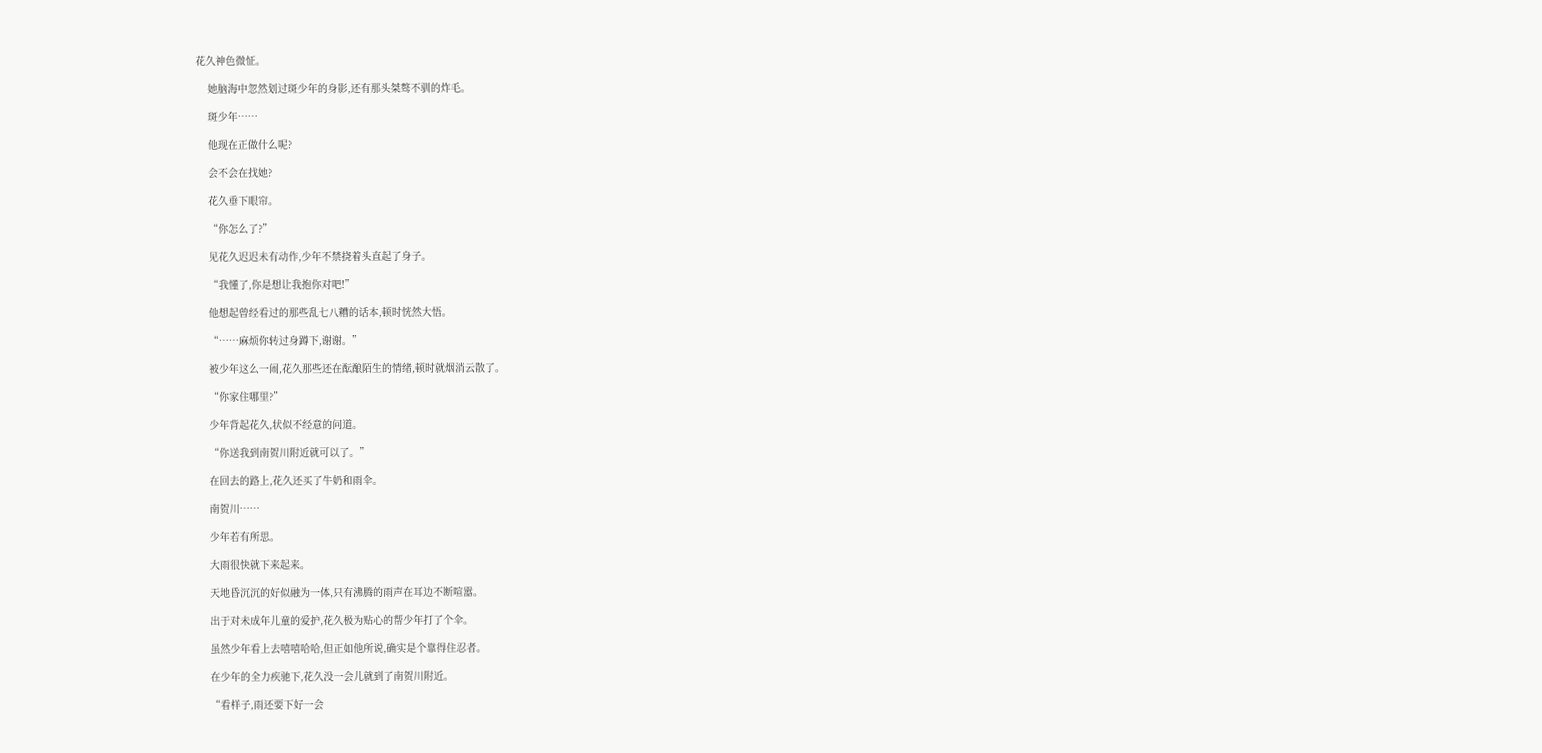花久神色微怔。

    她脑海中忽然划过斑少年的身影,还有那头桀骜不驯的炸毛。

    斑少年……

    他现在正做什么呢?

    会不会在找她?

    花久垂下眼帘。

    “你怎么了?”

    见花久迟迟未有动作,少年不禁挠着头直起了身子。

    “我懂了,你是想让我抱你对吧!”

    他想起曾经看过的那些乱七八糟的话本,顿时恍然大悟。

    “……麻烦你转过身蹲下,谢谢。”

    被少年这么一闹,花久那些还在酝酿陌生的情绪,顿时就烟消云散了。

    “你家住哪里?”

    少年背起花久,状似不经意的问道。

    “你送我到南贺川附近就可以了。”

    在回去的路上,花久还买了牛奶和雨伞。

    南贺川……

    少年若有所思。

    大雨很快就下来起来。

    天地昏沉沉的好似融为一体,只有沸腾的雨声在耳边不断喧嚣。

    出于对未成年儿童的爱护,花久极为贴心的帮少年打了个伞。

    虽然少年看上去嘻嘻哈哈,但正如他所说,确实是个靠得住忍者。

    在少年的全力疾驰下,花久没一会儿就到了南贺川附近。

    “看样子,雨还要下好一会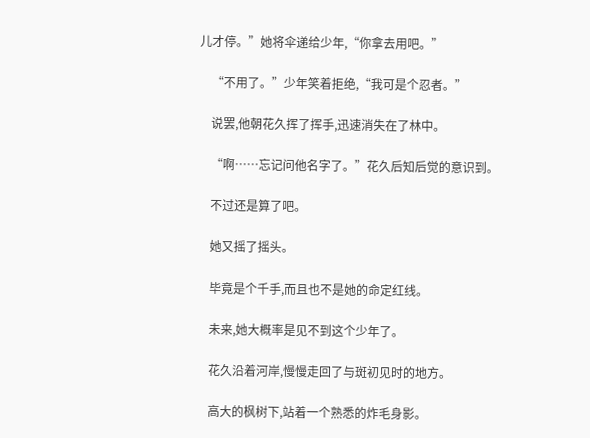儿才停。”她将伞递给少年,“你拿去用吧。”

    “不用了。”少年笑着拒绝,“我可是个忍者。”

    说罢,他朝花久挥了挥手,迅速消失在了林中。

    “啊……忘记问他名字了。”花久后知后觉的意识到。

    不过还是算了吧。

    她又摇了摇头。

    毕竟是个千手,而且也不是她的命定红线。

    未来,她大概率是见不到这个少年了。

    花久沿着河岸,慢慢走回了与斑初见时的地方。

    高大的枫树下,站着一个熟悉的炸毛身影。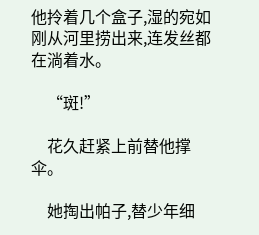他拎着几个盒子,湿的宛如刚从河里捞出来,连发丝都在淌着水。

    “斑!”

    花久赶紧上前替他撑伞。

    她掏出帕子,替少年细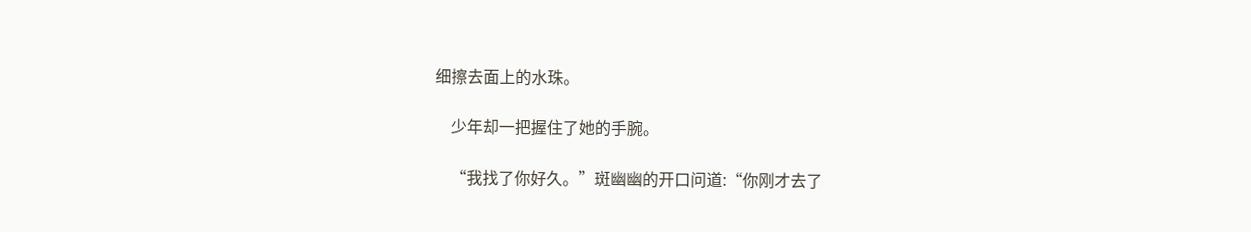细擦去面上的水珠。

    少年却一把握住了她的手腕。

    “我找了你好久。”斑幽幽的开口问道:“你刚才去了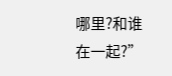哪里?和谁在一起?”